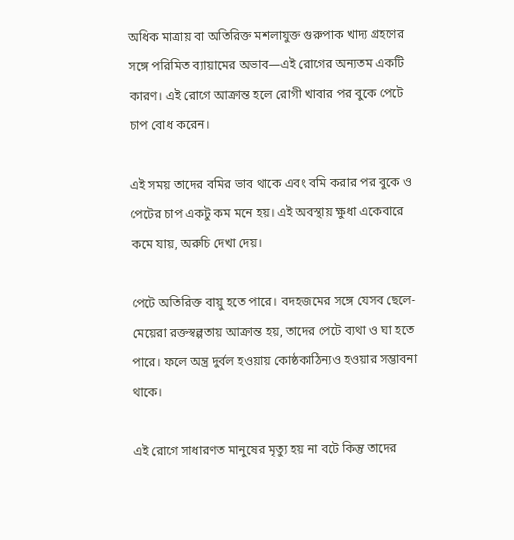অধিক মাত্রায় বা অতিরিক্ত মশলাযুক্ত গুরুপাক খাদ্য গ্রহণের সঙ্গে পরিমিত ব্যায়ামের অভাব—এই রোগের অন্যতম একটি কারণ। এই রোগে আক্রান্ত হলে রোগী খাবার পর বুকে পেটে চাপ বোধ করেন।

এই সময় তাদের বমির ভাব থাকে এবং বমি করার পর বুকে ও পেটের চাপ একটু কম মনে হয়। এই অবস্থায় ক্ষুধা একেবারে কমে যায়, অরুচি দেখা দেয়।

পেটে অতিরিক্ত বায়ু হতে পারে। বদহজমের সঙ্গে যেসব ছেলে-মেয়েরা রক্তস্বল্পতায় আক্রান্ত হয়, তাদের পেটে ব্যথা ও ঘা হতে পারে। ফলে অন্ত্র দুর্বল হওয়ায় কোষ্ঠকাঠিন্যও হওয়ার সম্ভাবনা থাকে।

এই রোগে সাধারণত মানুষের মৃত্যু হয় না বটে কিন্তু তাদের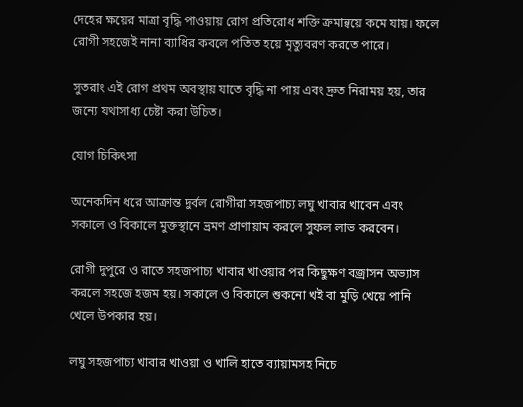দেহের ক্ষয়ের মাত্রা বৃদ্ধি পাওয়ায় রোগ প্রতিরোধ শক্তি ক্রমান্বয়ে কমে যায়। ফলে রোগী সহজেই নানা ব্যাধির কবলে পতিত হয়ে মৃত্যুবরণ করতে পারে।

সুতরাং এই রোগ প্রথম অবস্থায় যাতে বৃদ্ধি না পায় এবং দ্রুত নিরাময় হয়, তার জন্যে যথাসাধ্য চেষ্টা করা উচিত।

যোগ চিকিৎসা

অনেকদিন ধরে আক্রান্ত দুর্বল রোগীরা সহজপাচ্য লঘু খাবার খাবেন এবং সকালে ও বিকালে মুক্তস্থানে ভ্রমণ প্রাণায়াম করলে সুফল লাভ করবেন।

রোগী দুপুরে ও রাতে সহজপাচ্য খাবার খাওয়ার পর কিছুক্ষণ বজ্রাসন অভ্যাস করলে সহজে হজম হয়। সকালে ও বিকালে শুকনো খই বা মুড়ি খেয়ে পানি খেলে উপকার হয়।

লঘু সহজপাচ্য খাবার খাওয়া ও খালি হাতে ব্যায়ামসহ নিচে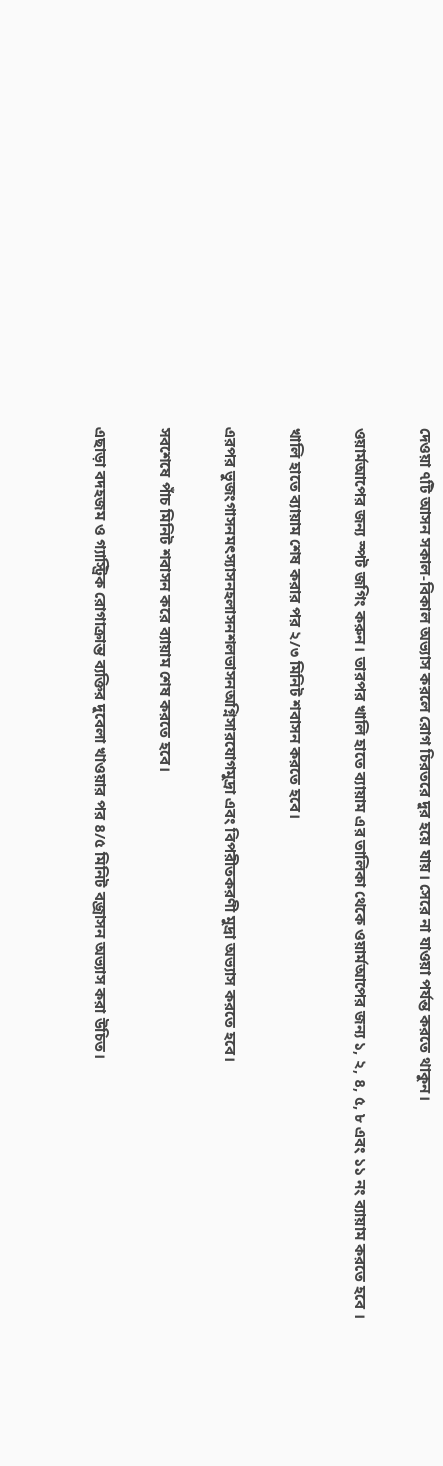দেওয়া ৭টি আসন সকাল-বিকাল অভ্যাস করলে রোগ চিরতরে দুর হয়ে যায়। সেরে না যাওয়া পর্যন্ত করতে থাকুন।

ওয়ার্মআপের জন্য স্পট জগিং করুন। তারপর খালি হাতে ব্যায়াম এর তালিকা থেকে ওয়ার্মআপের জন্য ১, ২, ৪, ৫, ৮ এবং ১১ নং ব্যায়াম করতে হবে ।

খালি হাতে ব্যায়াম শেষ করার পর ২/৩ মিনিট শবাসন করতে হবে।

এরপর ভুজংগাসনমৎস্যাসনহলাসনশলভাসনঅগ্নিসারযোগমুদ্রা এবং বিপরীতকরণী মুদ্রা অভ্যাস করতে হবে।

সবশেষে পাঁচ মিনিট শবাসন করে ব্যায়াম শেষ করতে হবে।

এছাড়া বদহজম ও গ্যাস্ট্রিক রোগাক্রান্ত ব্যক্তির দুবেলা খাওয়ার পর ৪/৫ মিনিট বজ্রাসন অভ্যাস করা উচিত।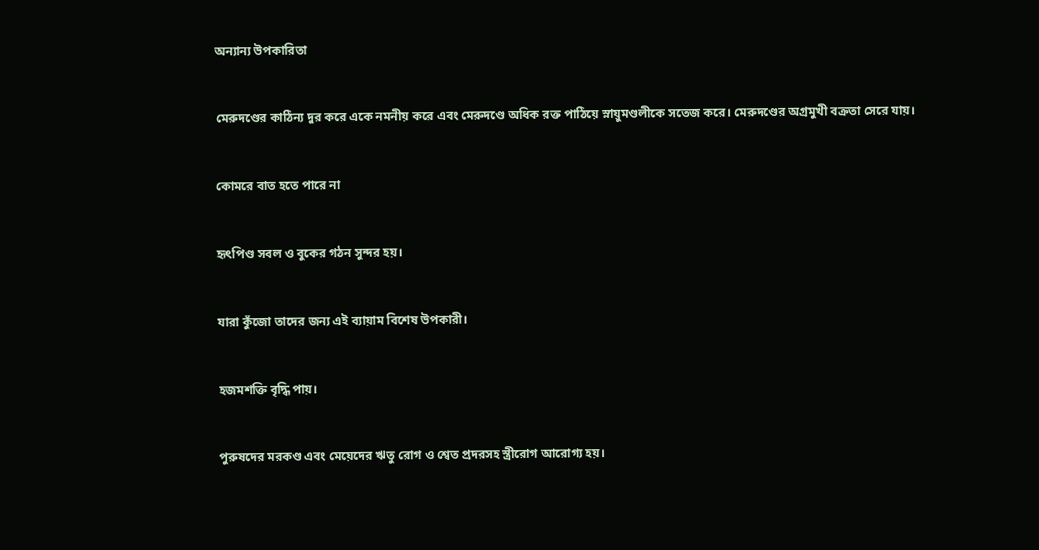অন্যান্য উপকারিতা


মেরুদণ্ডের কাঠিন্য দুর করে একে নমনীয় করে এবং মেরুদণ্ডে অধিক রক্ত পাঠিয়ে স্নায়ুমণ্ডলীকে সতেজ করে। মেরুদণ্ডের অগ্রমুখী বক্রতা সেরে যায়।


কোমরে বাত হতে পারে না


হৃৎপিণ্ড সবল ও বুকের গঠন সুন্দর হয়।


যারা কুঁজো তাদের জন্য এই ব্যায়াম বিশেষ উপকারী।


হজমশক্তি বৃদ্ধি পায়।


পুরুষদের মরকণ্ড এবং মেয়েদের ঋতু রোগ ও শ্বেত প্রদরসহ স্ত্রীরোগ আরোগ্য হয়।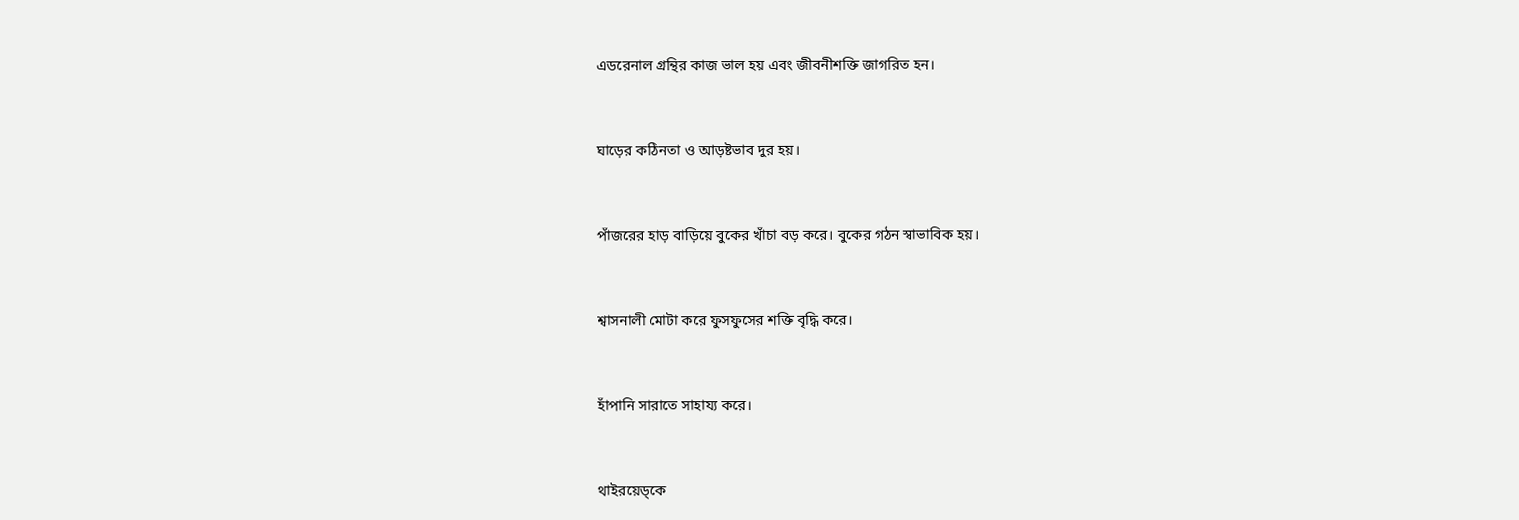এডরেনাল গ্রন্থির কাজ ভাল হয় এবং জীবনীশক্তি জাগরিত হন।


ঘাড়ের কঠিনতা ও আড়ষ্টভাব দুর হয়।


পাঁজরের হাড় বাড়িয়ে বুকের খাঁচা বড় করে। বুকের গঠন স্বাভাবিক হয়।


শ্বাসনালী মোটা করে ফুসফুসের শক্তি বৃদ্ধি করে।


হাঁপানি সারাতে সাহায্য করে।


থাইরয়েড্‌কে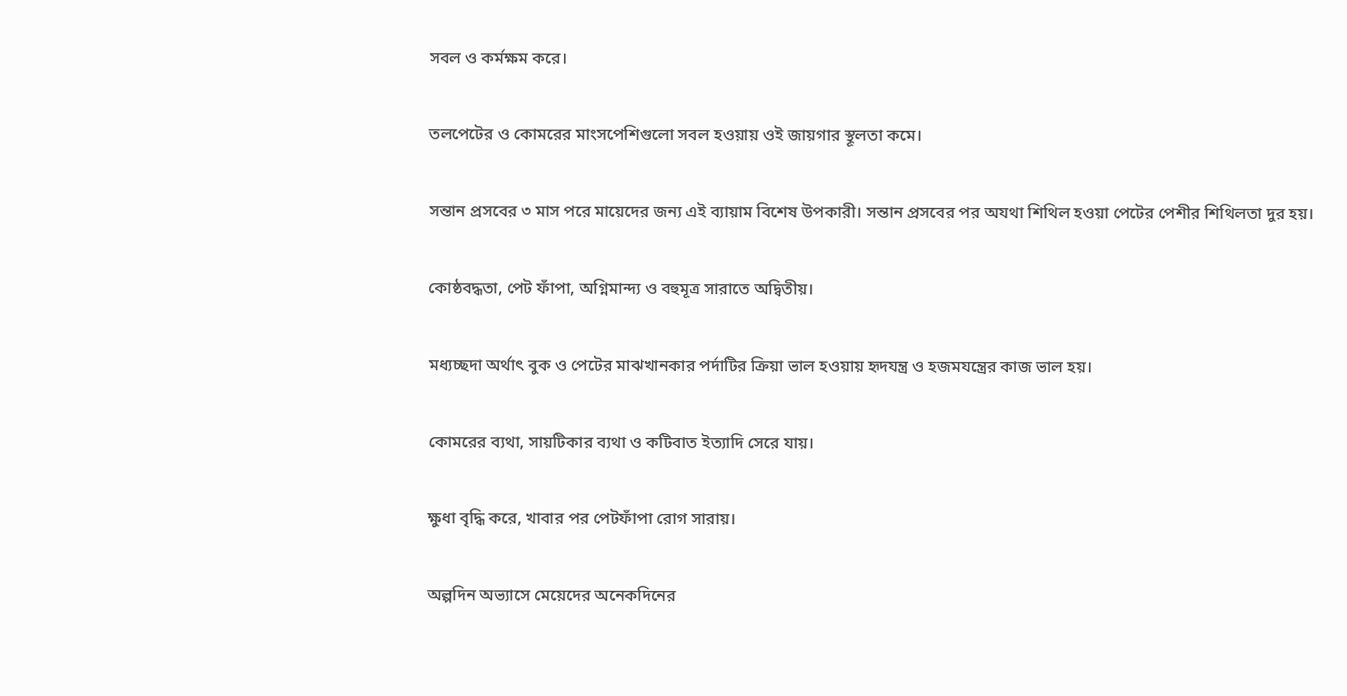সবল ও কর্মক্ষম করে।


তলপেটের ও কোমরের মাংসপেশিগুলো সবল হওয়ায় ওই জায়গার স্থূলতা কমে।


সন্তান প্রসবের ৩ মাস পরে মায়েদের জন্য এই ব্যায়াম বিশেষ উপকারী। সন্তান প্রসবের পর অযথা শিথিল হওয়া পেটের পেশীর শিথিলতা দুর হয়।


কোষ্ঠবদ্ধতা, পেট ফাঁপা, অগ্নিমান্দ্য ও বহুমূত্র সারাতে অদ্বিতীয়।


মধ্যচ্ছদা অর্থাৎ বুক ও পেটের মাঝখানকার পর্দাটির ক্রিয়া ভাল হওয়ায় হৃদযন্ত্র ও হজমযন্ত্রের কাজ ভাল হয়।


কোমরের ব্যথা, সায়টিকার ব্যথা ও কটিবাত ইত্যাদি সেরে যায়।


ক্ষুধা বৃদ্ধি করে, খাবার পর পেটফাঁপা রোগ সারায়।


অল্পদিন অভ্যাসে মেয়েদের অনেকদিনের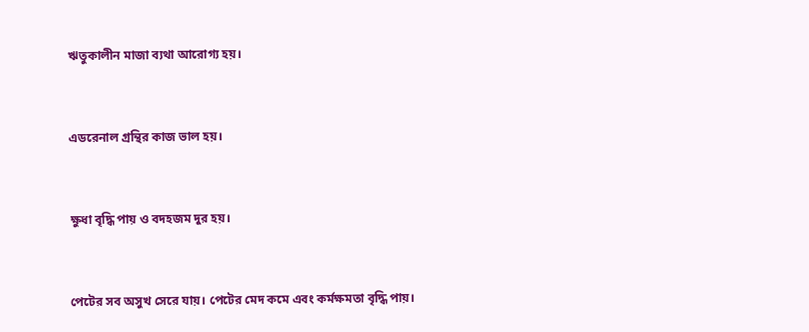ঋতুকালীন মাজা ব্যথা আরোগ্য হয়।


এডরেনাল গ্রন্থির কাজ ভাল হয়।


ক্ষুধা বৃদ্ধি পায় ও বদহজম দুর হয়।


পেটের সব অসুখ সেরে যায়। পেটের মেদ কমে এবং কর্মক্ষমতা বৃদ্ধি পায়।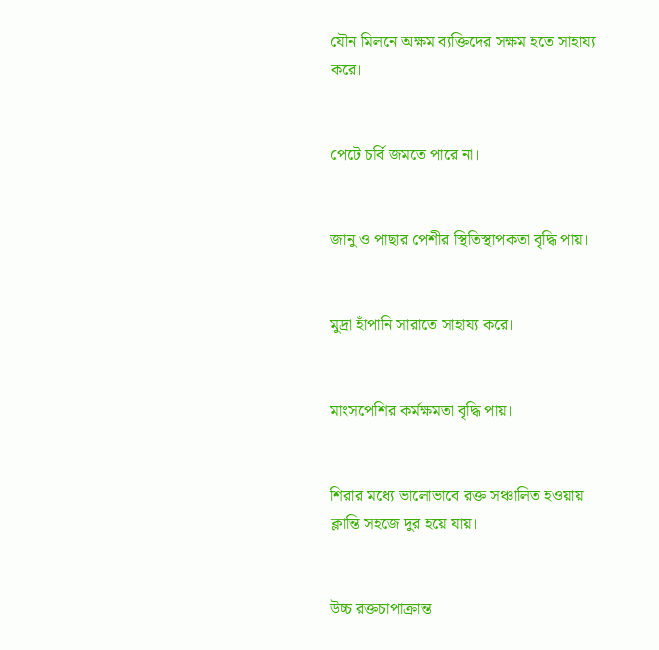যৌন মিলনে অক্ষম ব্যক্তিদের সক্ষম হতে সাহায্য করে।


পেটে চর্বি জমতে পারে না।


জানু ও পাছার পেশীর স্থিতিস্থাপকতা বৃদ্ধি পায়।


মুদ্রা হাঁপানি সারাতে সাহায্য করে।


মাংসপেশির কর্মক্ষমতা বৃদ্ধি পায়।


শিরার মধ্যে ভালোভাবে রক্ত সঞ্চালিত হওয়ায় ক্লান্তি সহজে দুর হয়ে যায়।


উচ্চ রক্তচাপাক্রান্ত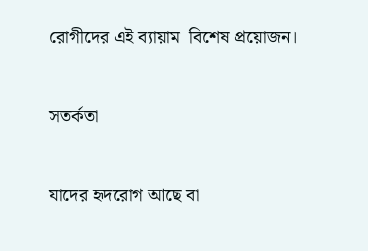রোগীদের এই ব্যায়াম  বিশেষ প্রয়োজন।


সতর্কতা


যাদের হৃদরোগ আছে বা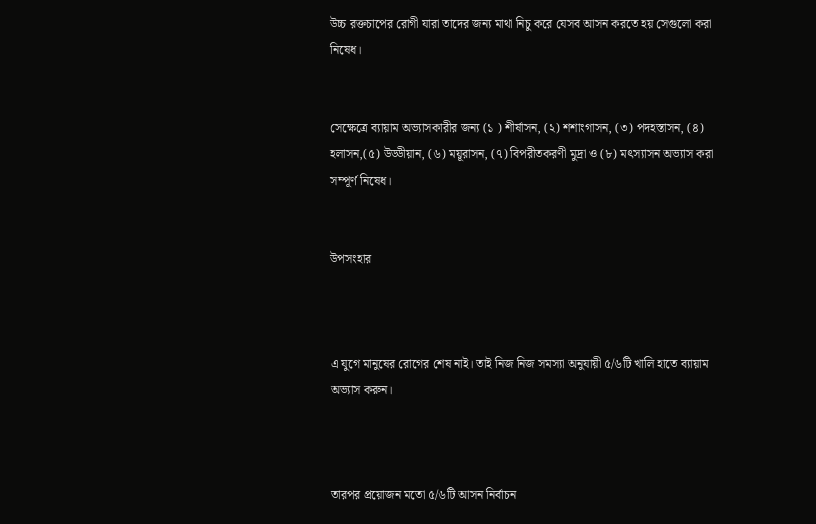উচ্চ রক্তচাপের রোগী যারা তাদের জন্য মাথা নিচু করে যেসব আসন করতে হয় সেগুলো করা নিষেধ।


সেক্ষেত্রে ব্যায়াম অভ্যাসকারীর জন্য (১ ) শীর্ষাসন, (২) শশাংগাসন, (৩) পদহস্তাসন, (৪) হলাসন,(৫) উড্ডীয়ান, (৬) ময়ূরাসন, (৭) বিপরীতকরণী মুদ্রা ও (৮) মৎস্যাসন অভ্যাস করা সম্পূর্ণ নিষেধ।


উপসংহার



এ যুগে মানুষের রোগের শেষ নাই। তাই নিজ নিজ সমস্যা অনুযায়ী ৫/৬টি খালি হাতে ব্যায়াম অভ্যাস করুন।



তারপর প্রয়োজন মতো ৫/৬টি আসন নির্বাচন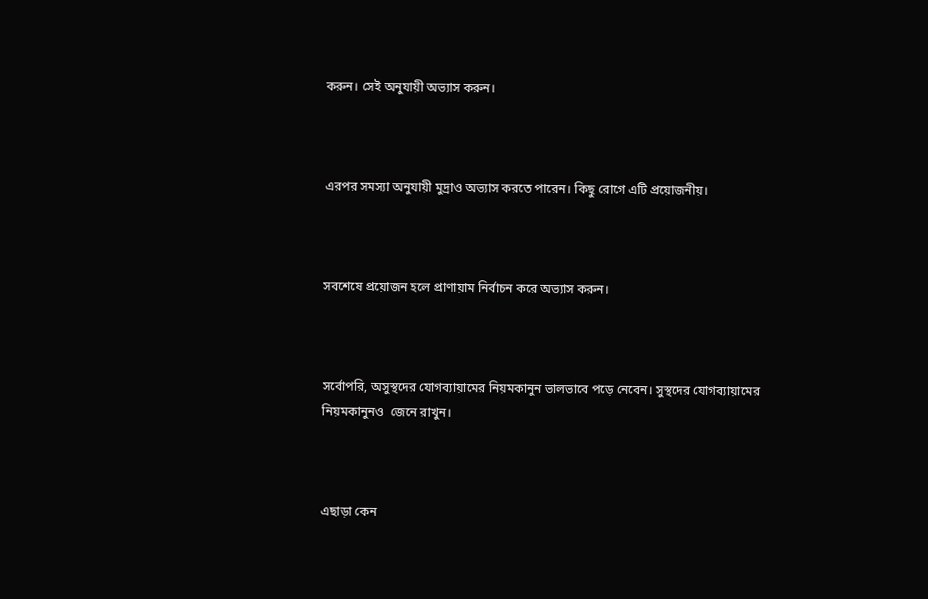করুন। সেই অনুযায়ী অভ্যাস করুন।



এরপর সমস্যা অনুযায়ী মুদ্রাও অভ্যাস করতে পারেন। কিছু রোগে এটি প্রয়োজনীয়।



সবশেষে প্রয়োজন হলে প্রাণায়াম নির্বাচন করে অভ্যাস করুন।



সর্বোপরি, অসুস্থদের যোগব্যায়ামের নিয়মকানুন ভালভাবে পড়ে নেবেন। সুস্থদের যোগব্যায়ামের নিয়মকানুনও  জেনে রাখুন।



এছাড়া কেন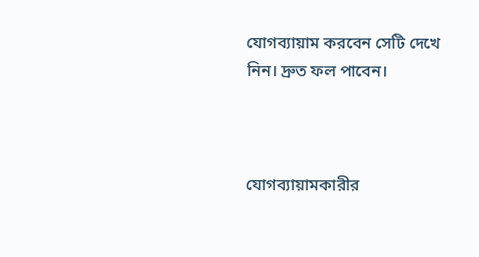যোগব্যায়াম করবেন সেটি দেখে নিন। দ্রুত ফল পাবেন।



যোগব্যায়ামকারীর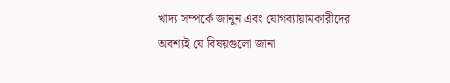খাদ্য সম্পর্কে জানুন এবং যোগব্যায়ামকারীদের অবশ্যই যে বিষয়গুলো জানা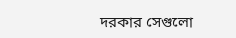দরকার সেগুলো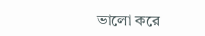ভালো করে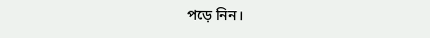পড়ে নিন।